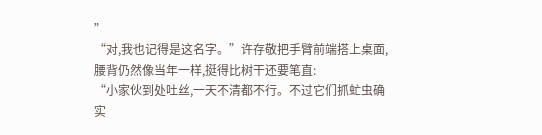”
“对,我也记得是这名字。”许存敬把手臂前端搭上桌面,腰背仍然像当年一样,挺得比树干还要笔直:
“小家伙到处吐丝,一天不清都不行。不过它们抓虻虫确实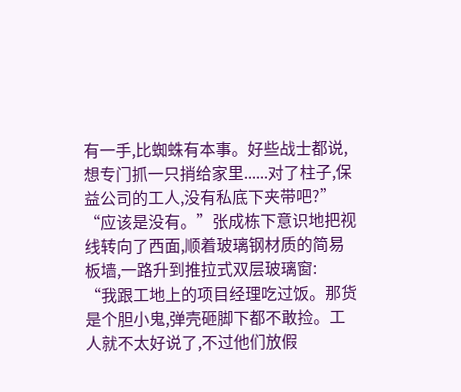有一手,比蜘蛛有本事。好些战士都说,想专门抓一只捎给家里......对了柱子,保益公司的工人,没有私底下夹带吧?”
“应该是没有。”张成栋下意识地把视线转向了西面,顺着玻璃钢材质的简易板墙,一路升到推拉式双层玻璃窗:
“我跟工地上的项目经理吃过饭。那货是个胆小鬼,弹壳砸脚下都不敢捡。工人就不太好说了,不过他们放假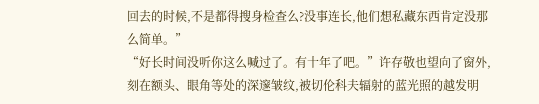回去的时候,不是都得搜身检查么?没事连长,他们想私藏东西肯定没那么简单。”
“好长时间没听你这么喊过了。有十年了吧。”许存敬也望向了窗外,刻在额头、眼角等处的深邃皱纹,被切伦科夫辐射的蓝光照的越发明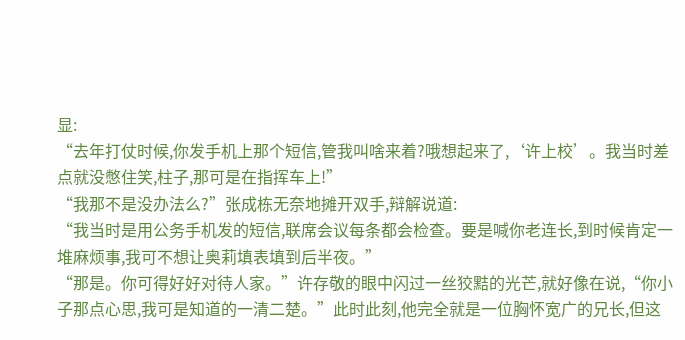显:
“去年打仗时候,你发手机上那个短信,管我叫啥来着?哦想起来了,‘许上校’。我当时差点就没憋住笑,柱子,那可是在指挥车上!”
“我那不是没办法么?”张成栋无奈地摊开双手,辩解说道:
“我当时是用公务手机发的短信,联席会议每条都会检查。要是喊你老连长,到时候肯定一堆麻烦事,我可不想让奥莉填表填到后半夜。”
“那是。你可得好好对待人家。”许存敬的眼中闪过一丝狡黠的光芒,就好像在说,“你小子那点心思,我可是知道的一清二楚。”此时此刻,他完全就是一位胸怀宽广的兄长,但这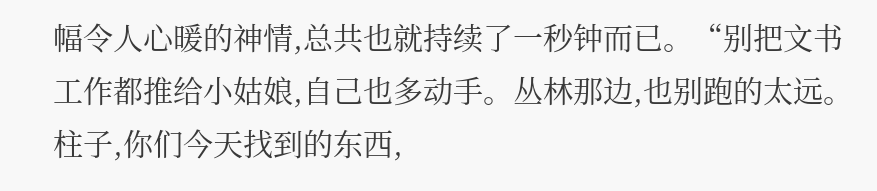幅令人心暖的神情,总共也就持续了一秒钟而已。“别把文书工作都推给小姑娘,自己也多动手。丛林那边,也别跑的太远。柱子,你们今天找到的东西,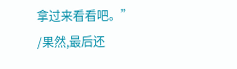拿过来看看吧。”
/果然,最后还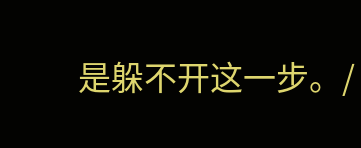是躲不开这一步。/